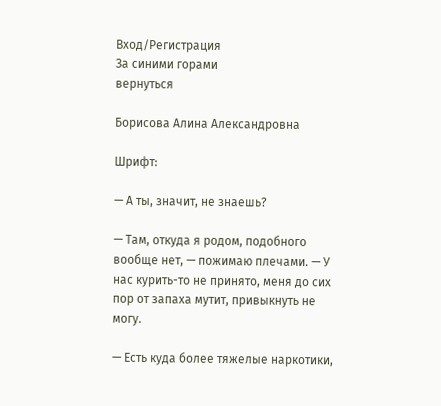Вход/Регистрация
За синими горами
вернуться

Борисова Алина Александровна

Шрифт:

— А ты, значит, не знаешь?

— Там, откуда я родом, подобного вообще нет, — пожимаю плечами. — У нас курить-то не принято, меня до сих пор от запаха мутит, привыкнуть не могу.

— Есть куда более тяжелые наркотики,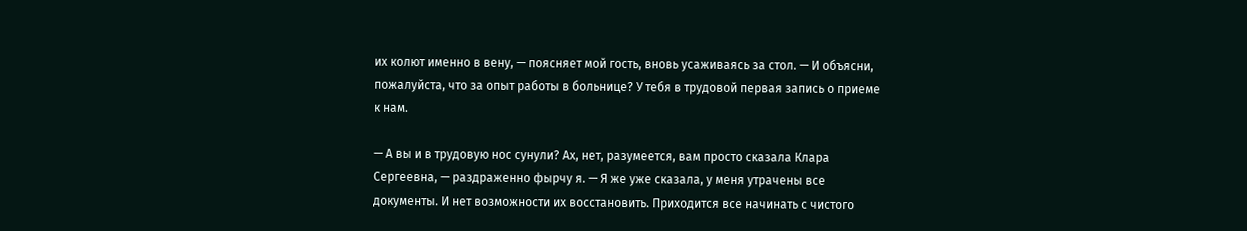их колют именно в вену, — поясняет мой гость, вновь усаживаясь за стол. — И объясни, пожалуйста, что за опыт работы в больнице? У тебя в трудовой первая запись о приеме к нам.

— А вы и в трудовую нос сунули? Ах, нет, разумеется, вам просто сказала Клара Сергеевна, — раздраженно фырчу я. — Я же уже сказала, у меня утрачены все документы. И нет возможности их восстановить. Приходится все начинать с чистого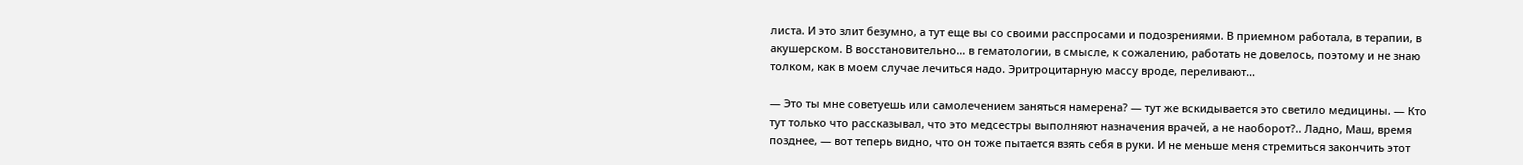листа. И это злит безумно, а тут еще вы со своими расспросами и подозрениями. В приемном работала, в терапии, в акушерском. В восстановительно… в гематологии, в смысле, к сожалению, работать не довелось, поэтому и не знаю толком, как в моем случае лечиться надо. Эритроцитарную массу вроде, переливают…

— Это ты мне советуешь или самолечением заняться намерена? — тут же вскидывается это светило медицины. — Кто тут только что рассказывал, что это медсестры выполняют назначения врачей, а не наоборот?.. Ладно, Маш, время позднее, — вот теперь видно, что он тоже пытается взять себя в руки. И не меньше меня стремиться закончить этот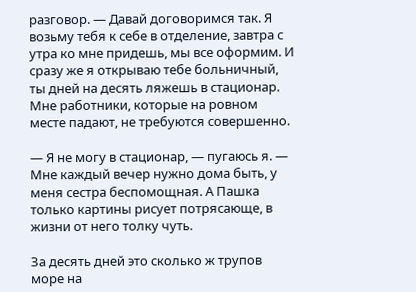разговор. — Давай договоримся так. Я возьму тебя к себе в отделение, завтра с утра ко мне придешь, мы все оформим. И сразу же я открываю тебе больничный, ты дней на десять ляжешь в стационар. Мне работники, которые на ровном месте падают, не требуются совершенно.

— Я не могу в стационар, — пугаюсь я. — Мне каждый вечер нужно дома быть, у меня сестра беспомощная. А Пашка только картины рисует потрясающе, в жизни от него толку чуть.

За десять дней это сколько ж трупов море на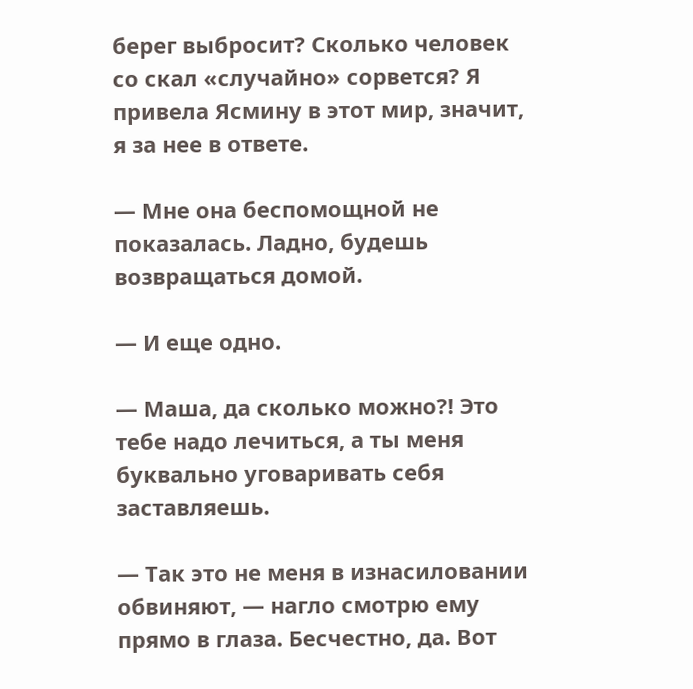берег выбросит? Сколько человек со скал «случайно» сорвется? Я привела Ясмину в этот мир, значит, я за нее в ответе.

— Мне она беспомощной не показалась. Ладно, будешь возвращаться домой.

— И еще одно.

— Маша, да сколько можно?! Это тебе надо лечиться, а ты меня буквально уговаривать себя заставляешь.

— Так это не меня в изнасиловании обвиняют, — нагло смотрю ему прямо в глаза. Бесчестно, да. Вот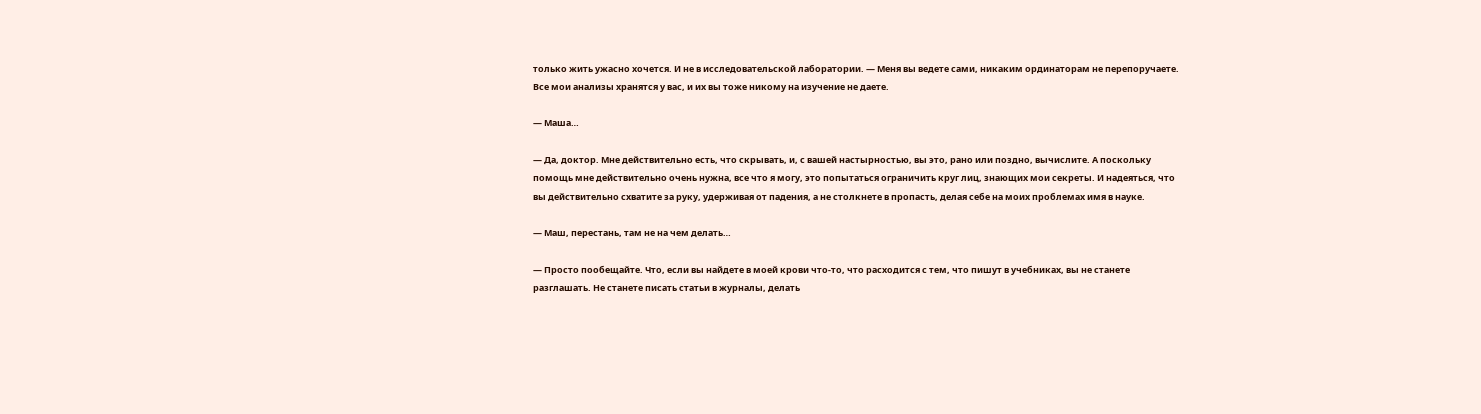только жить ужасно хочется. И не в исследовательской лаборатории. — Меня вы ведете сами, никаким ординаторам не перепоручаете. Все мои анализы хранятся у вас, и их вы тоже никому на изучение не даете.

— Маша…

— Да, доктор. Мне действительно есть, что скрывать, и, с вашей настырностью, вы это, рано или поздно, вычислите. А поскольку помощь мне действительно очень нужна, все что я могу, это попытаться ограничить круг лиц, знающих мои секреты. И надеяться, что вы действительно схватите за руку, удерживая от падения, а не столкнете в пропасть, делая себе на моих проблемах имя в науке.

— Маш, перестань, там не на чем делать…

— Просто пообещайте. Что, если вы найдете в моей крови что-то, что расходится с тем, что пишут в учебниках, вы не станете разглашать. Не станете писать статьи в журналы, делать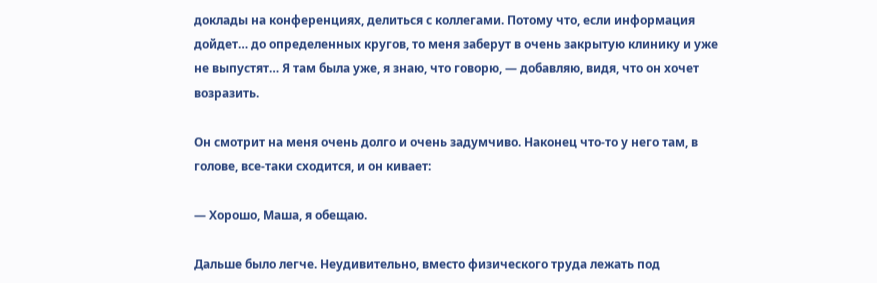доклады на конференциях, делиться с коллегами. Потому что, если информация дойдет… до определенных кругов, то меня заберут в очень закрытую клинику и уже не выпустят… Я там была уже, я знаю, что говорю, — добавляю, видя, что он хочет возразить.

Он смотрит на меня очень долго и очень задумчиво. Наконец что-то у него там, в голове, все-таки сходится, и он кивает:

— Хорошо, Маша, я обещаю.

Дальше было легче. Неудивительно, вместо физического труда лежать под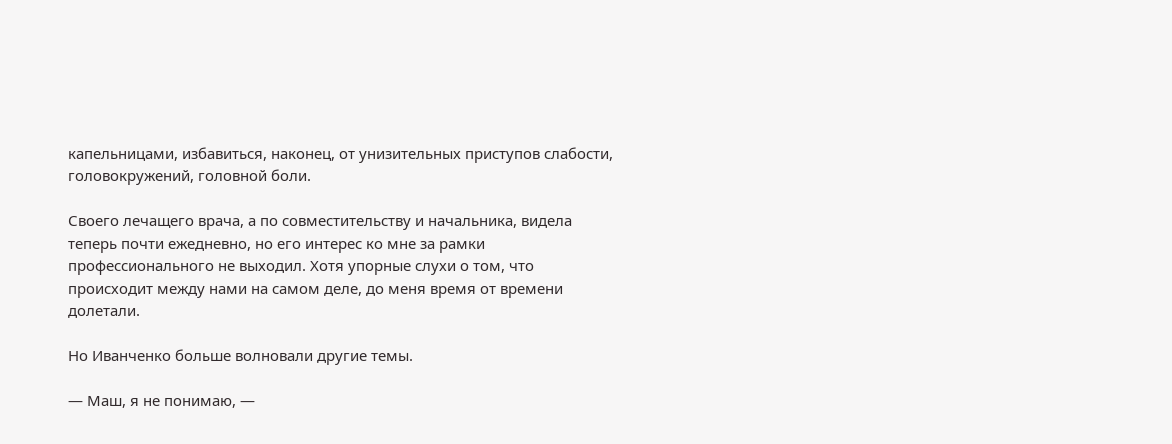капельницами, избавиться, наконец, от унизительных приступов слабости, головокружений, головной боли.

Своего лечащего врача, а по совместительству и начальника, видела теперь почти ежедневно, но его интерес ко мне за рамки профессионального не выходил. Хотя упорные слухи о том, что происходит между нами на самом деле, до меня время от времени долетали.

Но Иванченко больше волновали другие темы.

— Маш, я не понимаю, —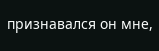признавался он мне,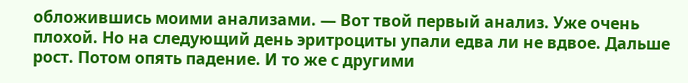обложившись моими анализами. — Вот твой первый анализ. Уже очень плохой. Но на следующий день эритроциты упали едва ли не вдвое. Дальше рост. Потом опять падение. И то же с другими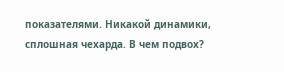показателями. Никакой динамики, сплошная чехарда. В чем подвох?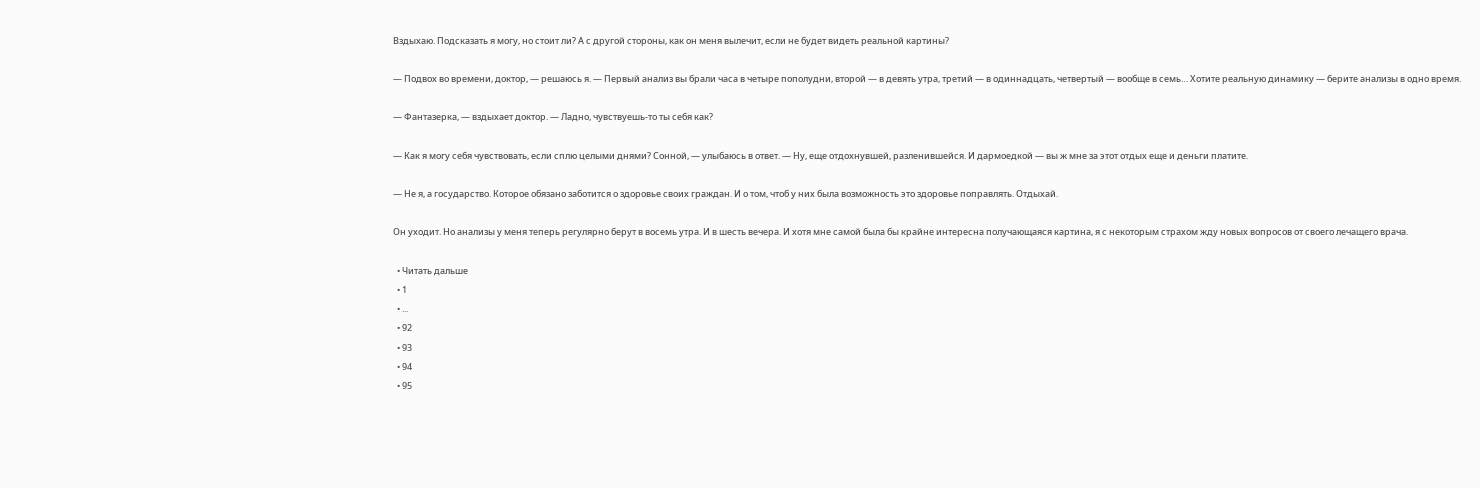Вздыхаю. Подсказать я могу, но стоит ли? А с другой стороны, как он меня вылечит, если не будет видеть реальной картины?

— Подвох во времени, доктор, — решаюсь я. — Первый анализ вы брали часа в четыре пополудни, второй — в девять утра, третий — в одиннадцать, четвертый — вообще в семь… Хотите реальную динамику — берите анализы в одно время.

— Фантазерка, — вздыхает доктор. — Ладно, чувствуешь-то ты себя как?

— Как я могу себя чувствовать, если сплю целыми днями? Сонной, — улыбаюсь в ответ. — Ну, еще отдохнувшей, разленившейся. И дармоедкой — вы ж мне за этот отдых еще и деньги платите.

— Не я, а государство. Которое обязано заботится о здоровье своих граждан. И о том, чтоб у них была возможность это здоровье поправлять. Отдыхай.

Он уходит. Но анализы у меня теперь регулярно берут в восемь утра. И в шесть вечера. И хотя мне самой была бы крайне интересна получающаяся картина, я с некоторым страхом жду новых вопросов от своего лечащего врача.

  • Читать дальше
  • 1
  • ...
  • 92
  • 93
  • 94
  • 95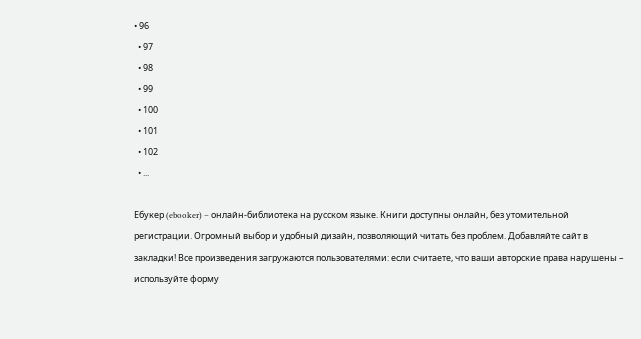• 96
  • 97
  • 98
  • 99
  • 100
  • 101
  • 102
  • ...

Ебукер (ebooker) – онлайн-библиотека на русском языке. Книги доступны онлайн, без утомительной регистрации. Огромный выбор и удобный дизайн, позволяющий читать без проблем. Добавляйте сайт в закладки! Все произведения загружаются пользователями: если считаете, что ваши авторские права нарушены – используйте форму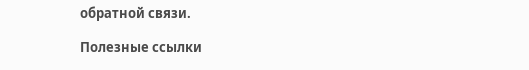обратной связи.

Полезные ссылки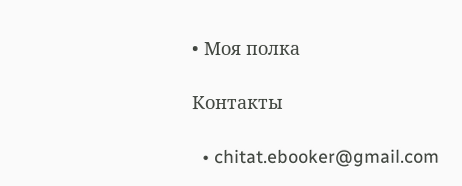• Моя полка

Контакты

  • chitat.ebooker@gmail.com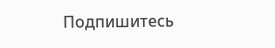Подпишитесь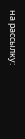на рассылку: